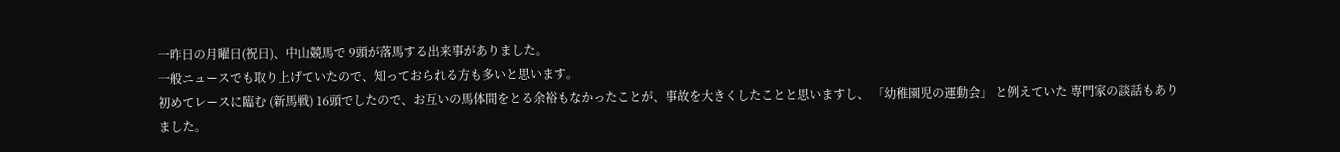一昨日の月曜日(祝日)、中山競馬で 9頭が落馬する出来事がありました。
一般ニュースでも取り上げていたので、知っておられる方も多いと思います。
初めてレースに臨む (新馬戦) 16頭でしたので、お互いの馬体間をとる余裕もなかったことが、事故を大きくしたことと思いますし、 「幼稚園児の運動会」 と例えていた 専門家の談話もありました。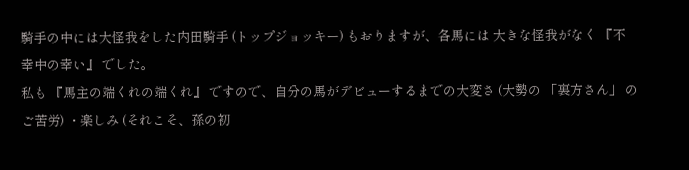騎手の中には大怪我をした内田騎手 (トップジョッキー) もおりますが、各馬には 大きな怪我がなく 『不幸中の幸い』 でした。
私も 『馬主の端くれの端くれ』 ですので、自分の馬がデビューするまでの大変さ (大勢の 「裏方さん」 のご苦労) ・楽しみ (それこそ、孫の初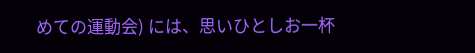めての運動会) には、思いひとしお一杯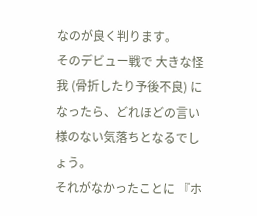なのが良く判ります。
そのデビュー戦で 大きな怪我 (骨折したり予後不良) になったら、どれほどの言い様のない気落ちとなるでしょう。
それがなかったことに 『ホ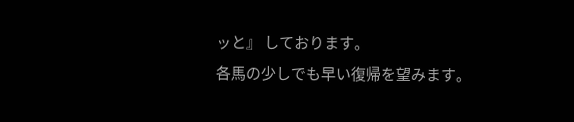ッと』 しております。
各馬の少しでも早い復帰を望みます。